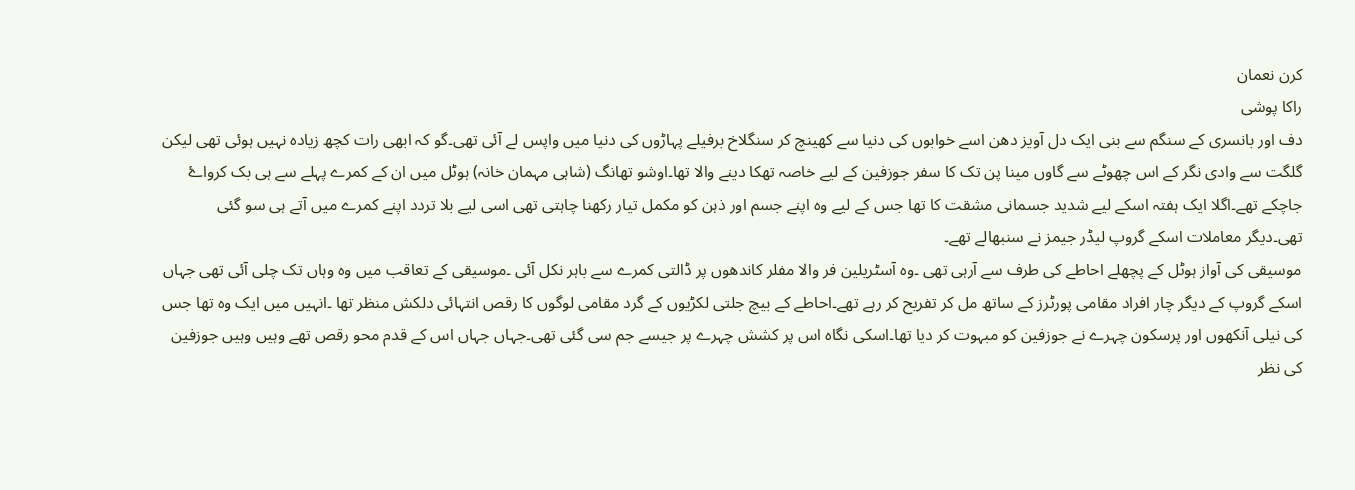کرن نعمان
راکا پوشی
دف اور بانسری کے سنگم سے بنی ایک دل آویز دھن اسے خوابوں کی دنیا سے کھینچ کر سنگلاخ برفیلے پہاڑوں کی دنیا میں واپس لے آئی تھی۔گو کہ ابھی رات کچھ زیادہ نہیں ہوئی تھی لیکن گلگت سے وادی نگر کے اس چھوٹے سے گاوں مینا پن تک کا سفر جوزفین کے لیے خاصہ تھکا دینے والا تھا۔اوشو تھانگ (شاہی مہمان خانہ) ہوٹل میں ان کے کمرے پہلے سے ہی بک کرواۓ جاچکے تھے۔اگلا ایک ہفتہ اسکے لیے شدید جسمانی مشقت کا تھا جس کے لیے وہ اپنے جسم اور ذہن کو مکمل تیار رکھنا چاہتی تھی اسی لیے بلا تردد اپنے کمرے میں آتے ہی سو گئی تھی۔دیگر معاملات اسکے گروپ لیڈر جیمز نے سنبھالے تھے۔
موسیقی کی آواز ہوٹل کے پچھلے احاطے کی طرف سے آرہی تھی ۔وہ آسٹریلین فر والا مفلر کاندھوں پر ڈالتی کمرے سے باہر نکل آئی ۔موسیقی کے تعاقب میں وہ وہاں تک چلی آئی تھی جہاں اسکے گروپ کے دیگر چار افراد مقامی پورٹرز کے ساتھ مل کر تفریح کر رہے تھے۔احاطے کے بیچ جلتی لکڑیوں کے گرد مقامی لوگوں کا رقص انتہائی دلکش منظر تھا ۔انہیں میں ایک وہ تھا جس کی نیلی آنکھوں اور پرسکون چہرے نے جوزفین کو مبہوت کر دیا تھا۔اسکی نگاہ اس پر کشش چہرے پر جیسے جم سی گئی تھی۔جہاں جہاں اس کے قدم محو رقص تھے وہیں وہیں جوزفین کی نظر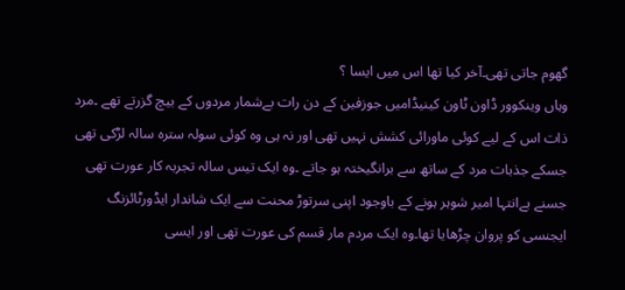گھوم جاتی تھی۔آخر کیا تھا اس میں ایسا ؟
وہاں وینکوور ڈاون ٹاون کینیڈامیں جوزفین کے دن رات بےشمار مردوں کے بیچ گزرتے تھے ۔مرد ذات اس کے لیے کوئی ماورائی کشش نہیں تھی اور نہ ہی وہ کوئی سولہ سترہ سالہ لڑکی تھی جسکے جذبات مرد کے ساتھ سے برانگیختہ ہو جاتے ۔وہ ایک تیس سالہ تجربہ کار عورت تھی جسنے بےانتہا امیر شوہر ہونے کے باوجود اپنی سرتوڑ محنت سے ایک شاندار ایڈورٹائزنگ ایجنسی کو پروان چڑھایا تھا۔وہ ایک مردم مار قسم کی عورت تھی اور ایسی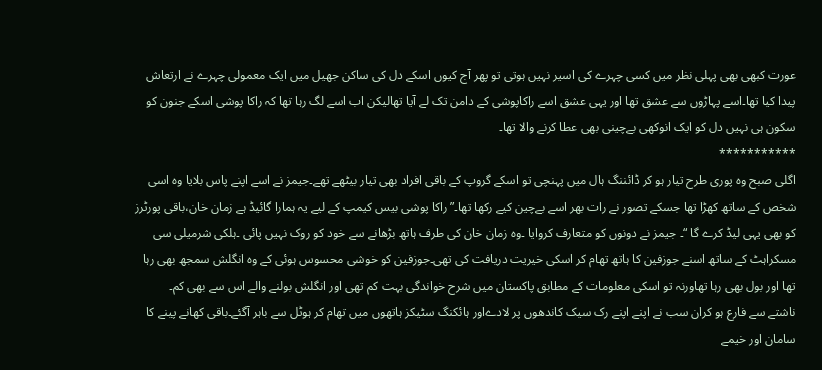عورت کبھی بھی پہلی نظر میں کسی چہرے کی اسیر نہیں ہوتی تو پھر آج کیوں اسکے دل کی ساکن جھیل میں ایک معمولی چہرے نے ارتعاش پیدا کیا تھا۔اسے پہاڑوں سے عشق تھا اور یہی عشق اسے راکاپوشی کے دامن تک لے آیا تھالیکن اب اسے لگ رہا تھا کہ راکا پوشی اسکے جنون کو سکون ہی نہیں دل کو ایک انوکھی بےچینی بھی عطا کرنے والا تھا۔
***********
اگلی صبح وہ پوری طرح تیار ہو کر ڈائننگ ہال میں پہنچی تو اسکے گروپ کے باقی افراد بھی تیار بیٹھے تھے۔جیمز نے اسے اپنے پاس بلایا وہ اسی شخص کے ساتھ کھڑا تھا جسکے تصور نے رات بھر اسے بےچین کیے رکھا تھا۔”راکا پوشی بیس کیمپ کے لیے یہ ہمارا گائیڈ ہے زمان خان،باقی پورٹرز کو بھی یہی لیڈ کرے گا “۔ جیمز نے دونوں کو متعارف کروایا ۔وہ زمان خان کی طرف ہاتھ بڑھانے سے خود کو روک نہیں پائی ۔ہلکی شرمیلی سی مسکراہٹ کے ساتھ اسنے جوزفین کا ہاتھ تھام کر اسکی خیریت دریافت کی تھی۔جوزفین کو خوشی محسوس ہوئی کے وہ انگلش سمجھ بھی رہا تھا اور بول بھی رہا تھاورنہ تو اسکی معلومات کے مطابق پاکستان میں شرح خواندگی بہت کم تھی اور انگلش بولنے والے اس سے بھی کم۔
ناشتے سے فارع ہو کران سب نے اپنے اپنے رک سیک کاندھوں پر لادےاور ہائکنگ سٹیکز ہاتھوں میں تھام کر ہوٹل سے باہر آگئے۔باقی کھانے پینے کا سامان اور خیمے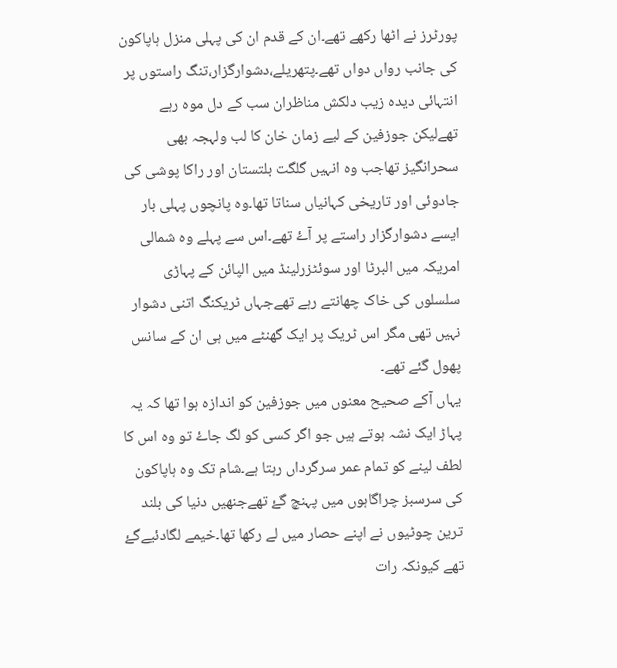پورٹرز نے اٹھا رکھے تھے۔ان کے قدم ان کی پہلی منزل ہاپاکون کی جانب رواں دواں تھے۔پتھریلے،دشوارگزار،تنگ راستوں پر انتہائی دیدہ زیب دلکش مناظران سب کے دل موہ رہے تھےلیکن جوزفین کے لیے زمان خان کا لب ولہجہ بھی سحرانگیز تھاجب وہ انہیں گلگت بلتستان اور راکا پوشی کی جادوئی اور تاریخی کہانیاں سناتا تھا۔وہ پانچوں پہلی بار ایسے دشوارگزار راستے پر آۓ تھے۔اس سے پہلے وہ شمالی امریکہ میں البرٹا اور سوئٹزرلینڈ میں الپائن کے پہاڑی سلسلوں کی خاک چھانتے رہے تھےجہاں ٹریکنگ اتنی دشوار نہیں تھی مگر اس ٹریک پر ایک گھنٹے میں ہی ان کے سانس پھول گئے تھے۔
یہاں آکے صحیح معنوں میں جوزفین کو اندازہ ہوا تھا کہ یہ پہاڑ ایک نشہ ہوتے ہیں جو اگر کسی کو لگ جاۓ تو وہ اس کا لطف لینے کو تمام عمر سرگرداں رہتا ہے۔شام تک وہ ہاپاکون کی سرسبز چراگاہوں میں پہنچ گۓ تھےجنھیں دنیا کی بلند ترین چوٹیوں نے اپنے حصار میں لے رکھا تھا۔خیمے لگادئیےگۓ تھے کیونکہ رات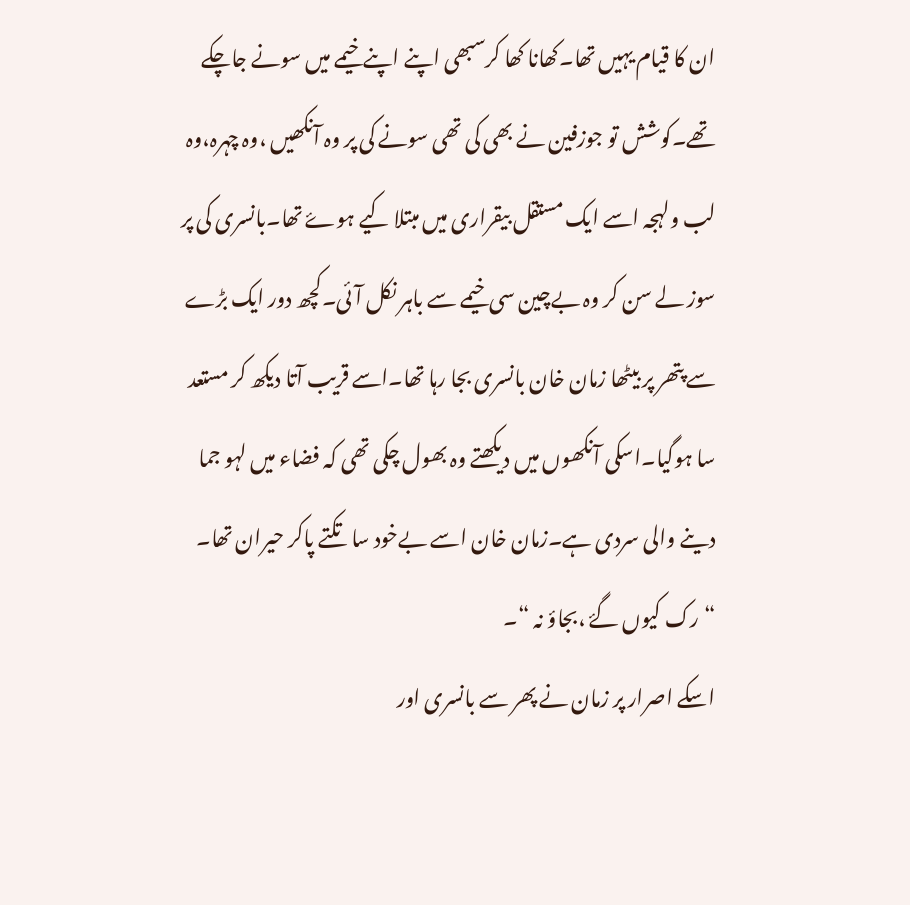ان کا قیام یہیں تھا۔کھانا کھا کرسبھی اپنے اپنے خیمے میں سونے جاچکے تھے۔کوشش تو جوزفین نے بھی کی تھی سونے کی پر وہ آنکھیں ،وہ چہرہ،وہ لب ولہجہ اسے ایک مستقل بیقراری میں مبتلا کیے ہوۓ تھا۔بانسری کی پر سوز لے سن کر وہ بےچین سی خیمے سے باہر نکل آئی۔کچھ دور ایک بڑے سے پتھر پر بیٹھا زمان خان بانسری بجا رہا تھا۔اسے قریب آتا دیکھ کر مستعد سا ہوگیا۔اسکی آنکھوں میں دیکھتے وہ بھول چکی تھی کہ فضاء میں لہو جما دینے والی سردی ہے۔زمان خان اسے بےخود سا تکتے پاکر حیران تھا۔
“رک کیوں گۓ ،بجاؤ نہ “۔
اسکے اصرار پر زمان نے پھر سے بانسری اور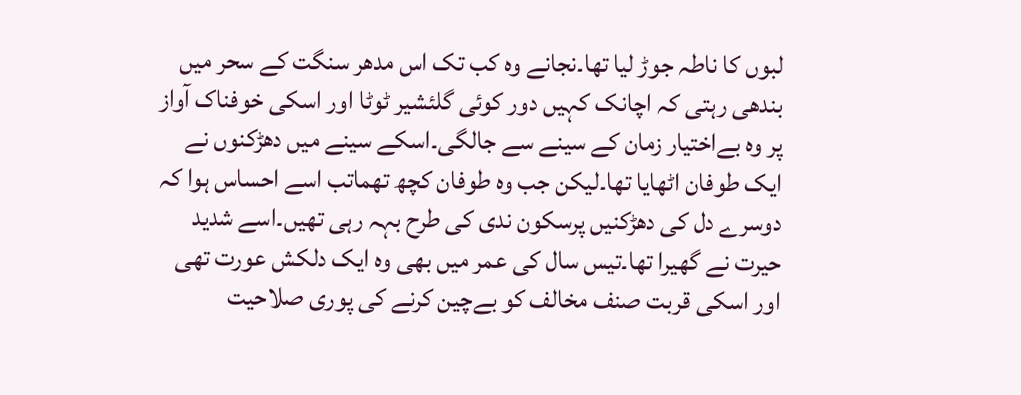لبوں کا ناطہ جوڑ لیا تھا۔نجانے وہ کب تک اس مدھر سنگت کے سحر میں بندھی رہتی کہ اچانک کہیں دور کوئی گلئشیر ٹوٹا اور اسکی خوفناک آواز پر وہ بےاختیار زمان کے سینے سے جالگی۔اسکے سینے میں دھڑکنوں نے ایک طوفان اٹھایا تھا۔لیکن جب وہ طوفان کچھ تھماتب اسے احساس ہوا کہ دوسرے دل کی دھڑکنیں پرسکون ندی کی طرح بہہ رہی تھیں۔اسے شدید حیرت نے گھیرا تھا۔تیس سال کی عمر میں بھی وہ ایک دلکش عورت تھی اور اسکی قربت صنف مخالف کو بےچین کرنے کی پوری صلاحیت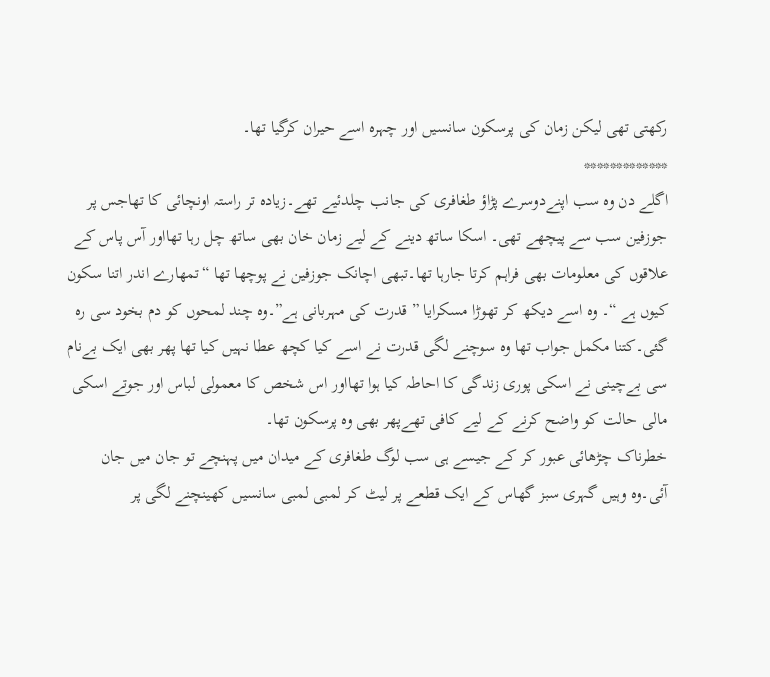رکھتی تھی لیکن زمان کی پرسکون سانسیں اور چہرہ اسے حیران کرگیا تھا۔
*************
اگلے دن وہ سب اپنےدوسرے پڑاؤ طغافری کی جانب چلدئیے تھے۔زیادہ تر راستہ اونچائی کا تھاجس پر جوزفین سب سے پیچھے تھی۔ اسکا ساتھ دینے کے لیے زمان خان بھی ساتھ چل رہا تھااور آس پاس کے علاقوں کی معلومات بھی فراہم کرتا جارہا تھا۔تبھی اچانک جوزفین نے پوچھا تھا “تمھارے اندر اتنا سکون کیوں ہے “۔ وہ اسے دیکھ کر تھوڑا مسکرایا ” قدرت کی مہربانی ہے”۔وہ چند لمحوں کو دم بخود سی رہ گئی۔کتنا مکمل جواب تھا وہ سوچنے لگی قدرت نے اسے کیا کچھ عطا نہیں کیا تھا پھر بھی ایک بےنام سی بےچینی نے اسکی پوری زندگی کا احاطہ کیا ہوا تھااور اس شخص کا معمولی لباس اور جوتے اسکی مالی حالت کو واضح کرنے کے لیے کافی تھےپھر بھی وہ پرسکون تھا۔
خطرناک چڑھائی عبور کر کے جیسے ہی سب لوگ طغافری کے میدان میں پہنچے تو جان میں جان آئی۔وہ وہیں گہری سبز گھاس کے ایک قطعے پر لیٹ کر لمبی لمبی سانسیں کھینچنے لگی پر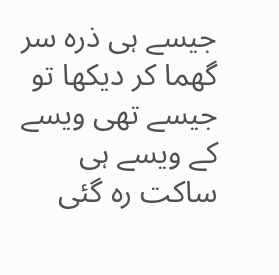جیسے ہی ذرہ سر گھما کر دیکھا تو جیسے تھی ویسے کے ویسے ہی ساکت رہ گئی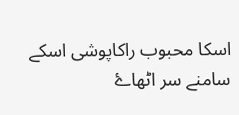اسکا محبوب راکاپوشی اسکے سامنے سر اٹھاۓ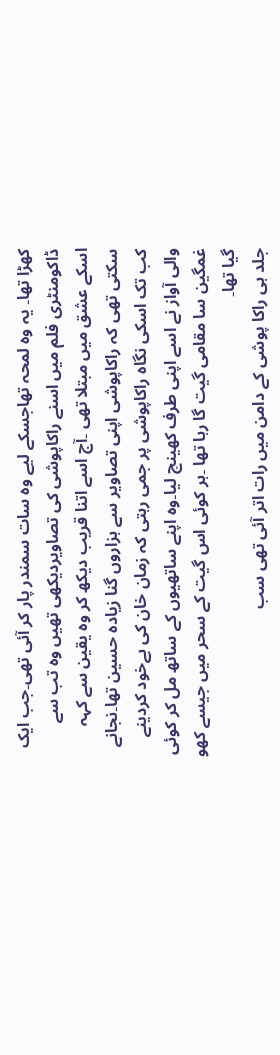کھڑا تھا۔ یہ وہ لمحہ تھاجسکے لیے وہ سات سمندر پار کر آئی تھی۔جب ایک ڈاکومنٹری فلم میں اسنے راکاپوشی کی تصاویردیکھی تھیں وہ تب سے اسکے عشق میں مبتلا تھی ۔آج اسے اتنا قریب دیکھ کر وہ یقین سے کہہ سکتی تھی کہ راکاپوشی اپنی تصاویر سے ہزاروں گنا زیادہ حسین تھا۔نجانے کب تک اسکی نگاہ راکاپوشی پر جمی رہتی کہ زمان خان کی بےخود کردینے والی آواز نے اسے اپنی طرف کھینچ لیا۔وہ اپنے ساتھیوں کے ساتھ مل کر کوئی غمگین سا مقامی گیت گا رہا تھا ۔ہر کوئی اس گیت کے سحر میں جیسے کھو گیا تھا۔
جلد ہی راکا پوشی کے دامن میں رات اتر آئی تھی سب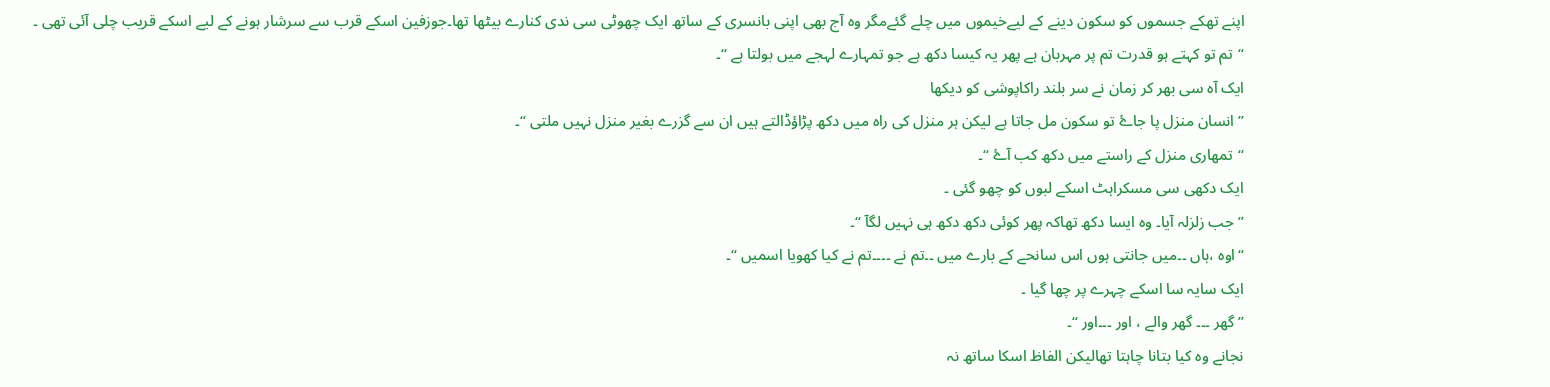اپنے تھکے جسموں کو سکون دینے کے لیےخیموں میں چلے گئےمگر وہ آج بھی اپنی بانسری کے ساتھ ایک چھوٹی سی ندی کنارے بیٹھا تھا۔جوزفین اسکے قرب سے سرشار ہونے کے لیے اسکے قریب چلی آئی تھی ۔
“تم تو کہتے ہو قدرت تم پر مہربان ہے پھر یہ کیسا دکھ ہے جو تمہارے لہجے میں بولتا ہے “۔
ایک آہ سی بھر کر زمان نے سر بلند راکاپوشی کو دیکھا
” انسان منزل پا جاۓ تو سکون مل جاتا ہے لیکن ہر منزل کی راہ میں دکھ پڑاؤڈالتے ہیں ان سے گزرے بغیر منزل نہیں ملتی “۔
“تمھاری منزل کے راستے میں دکھ کب آۓ “۔
ایک دکھی سی مسکراہٹ اسکے لبوں کو چھو گئی ۔
” جب زلزلہ آیا۔ وہ ایسا دکھ تھاکہ پھر کوئی دکھ دکھ ہی نہیں لگآ “۔
“اوہ ،ہاں ۔۔میں جانتی ہوں اس سانحے کے بارے میں ۔۔تم نے ۔۔۔۔تم نے کیا کھویا اسمیں “۔
ایک سایہ سا اسکے چہرے پر چھا گیا ۔
” گھر ۔۔۔ گھر والے ، اور ۔۔۔اور “۔
نجانے وہ کیا بتانا چاہتا تھالیکن الفاظ اسکا ساتھ نہ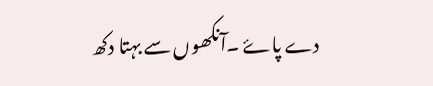دے پاۓ ۔آنکھوں سے بہتا دکھ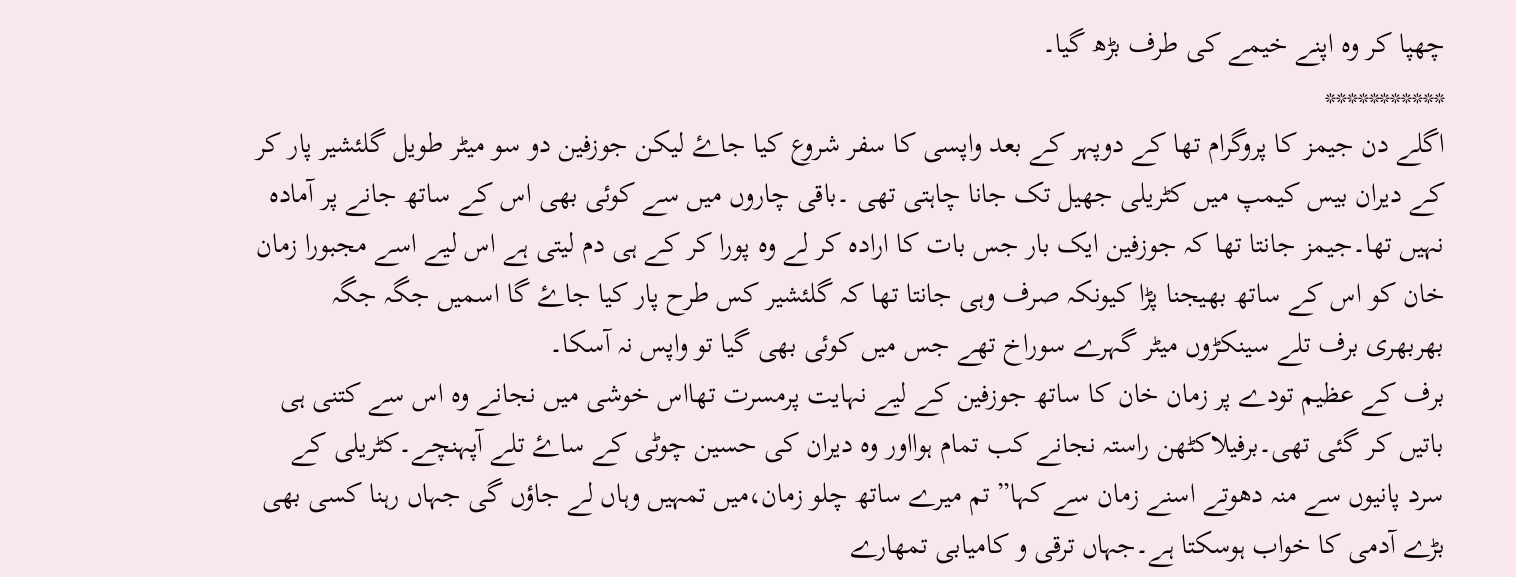چھپا کر وہ اپنے خیمے کی طرف بڑھ گيا۔
***********
اگلے دن جیمز کا پروگرام تھا کے دوپہر کے بعد واپسی کا سفر شروع کیا جاۓ لیکن جوزفین دو سو میٹر طویل گلئشیر پار کر کے دیران بیس کیمپ میں کٹریلی جھیل تک جانا چاہتی تھی ۔باقی چاروں میں سے کوئی بھی اس کے ساتھ جانے پر آمادہ نہیں تھا۔جیمز جانتا تھا کہ جوزفین ایک بار جس بات کا ارادہ کر لے وہ پورا کر کے ہی دم لیتی ہے اس لیے اسے مجبورا زمان خان کو اس کے ساتھ بھیجنا پڑا کیونکہ صرف وہی جانتا تھا کہ گلئشیر کس طرح پار کیا جاۓ گا اسمیں جگہ جگہ بھربھری برف تلے سینکڑوں میٹر گہرے سوراخ تھے جس میں کوئی بھی گیا تو واپس نہ آسکا۔
برف کے عظیم تودے پر زمان خان کا ساتھ جوزفین کے لیے نہایت پرمسرت تھااس خوشی میں نجانے وہ اس سے کتنی ہی باتیں کر گئی تھی۔برفیلاکٹھن راستہ نجانے کب تمام ہوااور وہ دیران کی حسین چوٹی کے ساۓ تلے آپہنچے۔کٹریلی کے سرد پانیوں سے منہ دھوتے اسنے زمان سے کہا” تم میرے ساتھ چلو زمان،میں تمہیں وہاں لے جاؤں گی جہاں رہنا کسی بھی بڑے آدمی کا خواب ہوسکتا ہے۔جہاں ترقی و کامیابی تمھارے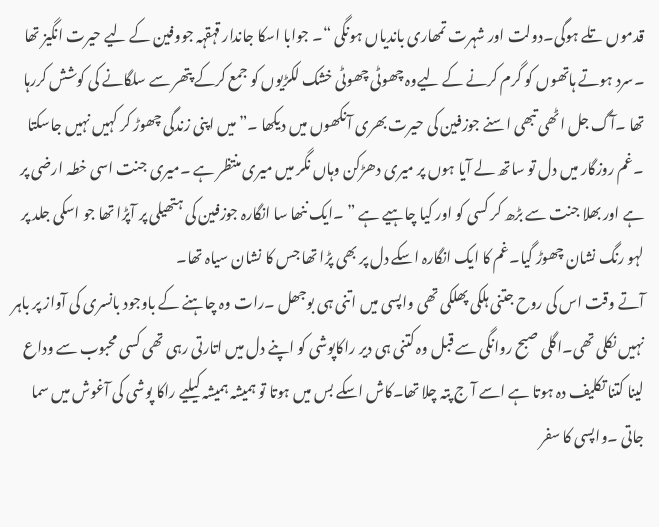قدموں تلے ہوگی۔دولت اور شہرت تمھاری باندیاں ہونگی “۔ جوابا اسکا جاندار قہقہہ جووفین کے لیے حیرت انگیز تھا ۔سرد ہوتے ہاتھوں کو گرم کرنے کے لیےوہ چھوٹی چھوٹی خشک لکڑیوں کو جمع کرکے پتھر سے سلگانے کی کوشش کررہا تھا ۔آگ جل اٹھی تبھی اسنے جوزفین کی حیرت بھری آنکھوں میں دیکھا ۔” میں اپنی زندگی چھوڑ کر کہیں نہیں جاسکتا ۔غم روزگار میں دل تو ساتھ لے آیا ہوں پر میری دھڑکن وہاں نگر میں میری منتظر ہے ۔میری جنت اسی خطہ ارضی پر ہے اور بھلا جنت سے بڑھ کر کسی کو اور کیا چاہیے ہے ” ۔ایک ننھا سا انگارہ جوزفین کی ہتھیلی پر آپڑا تھا جو اسکی جلد پر لہو رنگ نشان چھوڑ گیا۔غم کا ایک انگارہ اسکے دل پر بھی پڑا تھا جس کا نشان سیاہ تھا۔
آتے وقت اس کی روح جتنی ہلکی پھلکی تھی واپسی میں اتنی ہی بوجھل ۔رات وہ چاہنے کے باوجود بانسری کی آواز پر باہر نہیں نکلی تھی۔اگلی صبح روانگی سے قبل وہ کتنی ہی دیر راکاپوشی کو اپنے دل میں اتارتی رہی تھی کسی محبوب سے وداع لینا کتنا تکلیف دہ ہوتا ہے اسے آ ج پتہ چلا تھا۔کاش اسکے بس میں ہوتا تو ہمیشہ ہمیشہ کیلیے راکا پوشی کی آغوش میں سما جاتی ۔واپسی کا سفر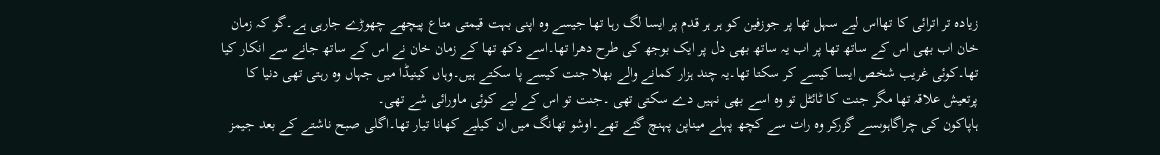زیادہ تر اترائی کا تھااس لیے سہل تھا پر جوزفین کو ہر ہر قدم پر ایسا لگ رہا تھا جیسے وہ اپنی بہت قیمتی متاع پیچھے چھوڑے جارہی ہے۔گو کہ زمان خان اب بھی اس کے ساتھ تھا پر اب یہ ساتھ بھی دل پر ایک بوجھ کی طرح دھرا تھا۔اسے دکھ تھا کے زمان خان نے اس کے ساتھ جانے سے انکار کیا تھا۔کوئی غریب شخص ایسا کیسے کر سکتا تھا۔یہ چند ہزار کمانے والے بھلا جنت کیسے پا سکتے ہیں۔وہاں کینیڈا میں جہاں وہ رہتی تھی دنیا کا پرتعیش علاقہ تھا مگر جنت کا ٹائٹل تو وہ اسے بھی نہیں دے سکتی تھی ۔جنت تو اس کے لیے کوئی ماورائی شے تھی۔
ہاپاکون کی چراگاہوںسے گزرکر وہ رات سے کچھ پہلے میناپن پہنچ گئے تھے۔اوشو تھانگ میں ان کیلیے کھانا تیار تھا۔اگلی صبح ناشتے کے بعد جیمز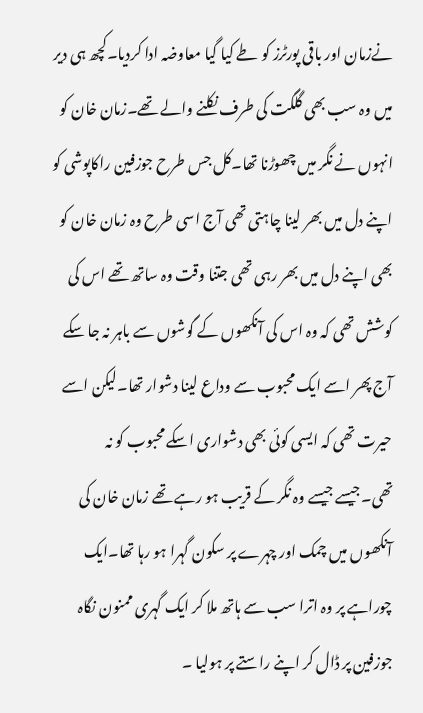نےزمان اور باقی پورٹرز کو طے کیا گیا معاوضہ ادا کردیا۔کچھ ہی دیر میں وہ سب بھی گلگت کی طرف نکلنے والے تھے۔زمان خان کو انہوں نے نگر میں چھوڑنا تھا۔کل جس طرح جوزفین راکاپوشی کو اپنے دل میں بھر لینا چاہتی تھی آج اسی طرح وہ زمان خان کو بھی اپنے دل میں بھر رہی تھی جتنا وقت وہ ساتھ تھے اس کی کوشش تھی کہ وہ اس کی آنکھوں کے گوشوں سے باہر نہ جا سکے آج پھر اسے ایک محبوب سے وداع لینا دشوار تھا۔لیکن اسے حیرت تھی کہ ایسی کوئی بھی دشواری اسکے محبوب کو نہ تھی۔جیسے جیسے وہ نگر کے قریب ہو رہے تھے زمان خان کی آنکھوں میں چمک اور چہرے پر سکون گہرا ہو رہا تھا۔ایک چوراہے پر وہ اترا سب سے ہاتھ ملا کر ایک گہری ممنون نگاہ جوزفین پر ڈال کر اپنے راستے پر ہولیا ۔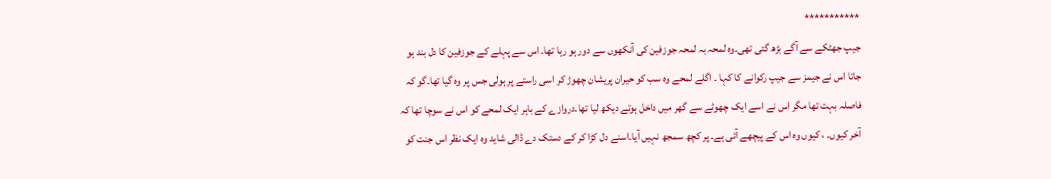***********
جیپ جھٹکے سے آگے بڑھ گئی تھی۔وہ لمحہ بہ لمحہ جوزفین کی آنکھوں سے دور ہو رہا تھا۔ اس سے پہلے کے جوزفین کا دل بند ہو جاتا اس نے جیمز سے جیپ رکوانے کا کہا ۔ اگلے لمحے وہ سب کو حیران پریشان چھوڑ کر اسی راستے پر ہولی جس پر وہ گیا تھا۔گو کہ فاصلہ بہت تھا مگر اس نے اسے ایک چھوٹے سے گھر میں داخل ہوتے دیکھ لیا تھا۔دروازے کے باہر ایک لمحے کو اس نے سوچا تھا کہ آخر کیوں۔ ، کیوں وہ اس کے پیچھے آئی ہے۔ پر کچھ سمجھ نہیں آیا۔اسنے دل کڑا کر کے دستک دے ڈالی شاید وہ ایک نظر اس جنت کو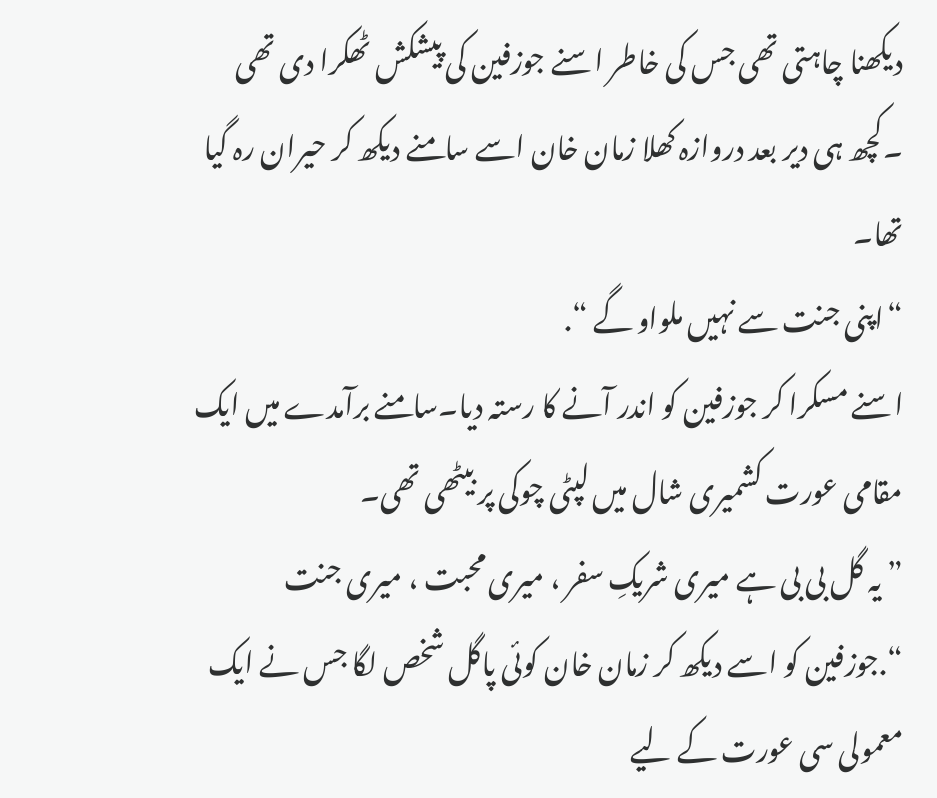دیکھنا چاہتی تھی جس کی خاطر اسنے جوزفین کی پیشکش ٹھکرا دی تھی ۔کچھ ہی دیر بعد دروازہ کھلا زمان خان اسے سامنے دیکھ کر حیران رہ گیا تھا۔
“اپنی جنت سے نہیں ملواو گے “.
اسنے مسکرا کر جوزفین کو اندر آنے کا رستہ دیا۔سامنے برآمدے میں ایک مقامی عورت کشمیری شال میں لپٹی چوکی پر بیٹھی تھی۔
” یہ گل بی بی ہے میری شریکِ سفر ، میری محبت ، میری جنت “.جوزفین کو اسے دیکھ کر زمان خان کوئی پاگل شخص لگا جس نے ایک معمولی سی عورت کے لیے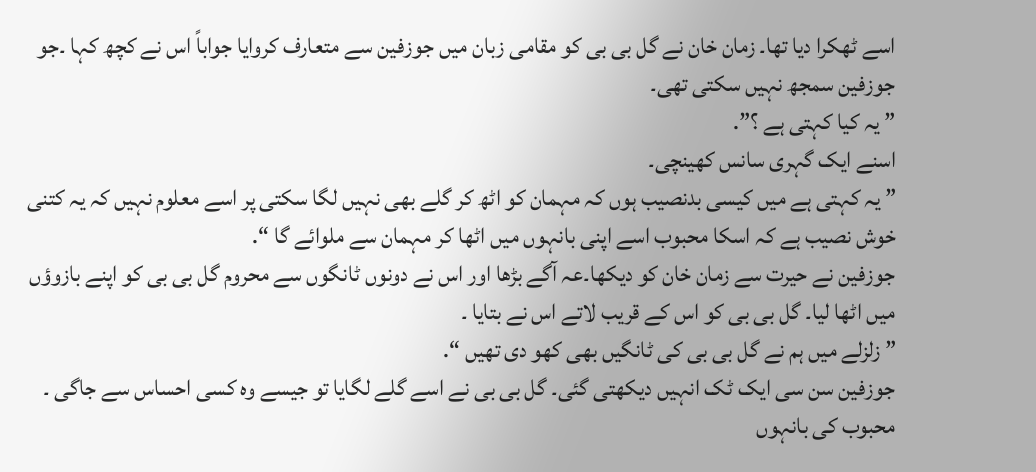اسے ٹھکرا دیا تھا۔ زمان خان نے گل بی بی کو مقامی زبان میں جوزفین سے متعارف کروایا جواباً اس نے کچھ کہا ۔جو جوزفین سمجھ نہیں سکتی تھی۔
” یہ کیا کہتی ہے ؟”.
اسنے ایک گہری سانس کھینچی۔
” یہ کہتی ہے میں کیسی بدنصیب ہوں کہ مہمان کو اٹھ کر گلے بھی نہیں لگا سکتی پر اسے معلوم نہیں کہ یہ کتنی خوش نصیب ہے کہ اسکا محبوب اسے اپنی بانہوں میں اٹھا کر مہمان سے ملوائے گا “.
جوزفین نے حیرت سے زمان خان کو دیکھا۔عہ آگے بڑھا اور اس نے دونوں ٹانگوں سے محروم گل بی بی کو اپنے بازوؤں میں اٹھا لیا۔ گل بی بی کو اس کے قریب لاتے اس نے بتایا ۔
” زلزلے میں ہم نے گل بی بی کی ٹانگیں بھی کھو دی تھیں “.
جوزفین سن سی ایک ٹک انہیں دیکھتی گئی۔ گل بی بی نے اسے گلے لگایا تو جیسے وہ کسی احساس سے جاگی ۔ محبوب کی بانہوں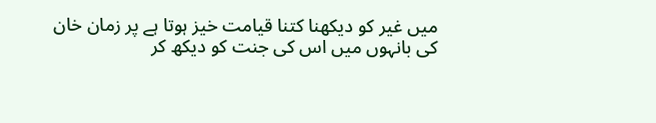میں غیر کو دیکھنا کتنا قیامت خیز ہوتا ہے پر زمان خان کی بانہوں میں اس کی جنت کو دیکھ کر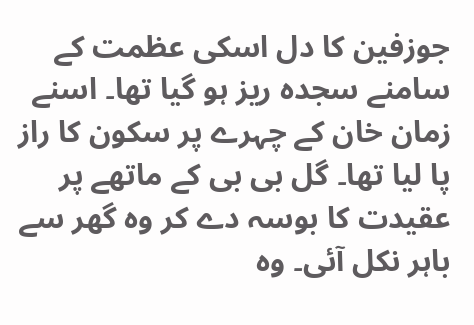جوزفین کا دل اسکی عظمت کے سامنے سجدہ ریز ہو گیا تھا۔ اسنے زمان خان کے چہرے پر سکون کا راز پا لیا تھا۔ گل بی بی کے ماتھے پر عقیدت کا بوسہ دے کر وہ گھر سے باہر نکل آئی۔ وہ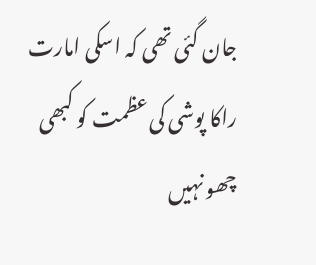جان گئی تھی کہ اسکی امارت راکا پوشی کی عظمت کو کبھی چھو نہیں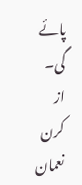پائے گی۔
از
کرن نعمان